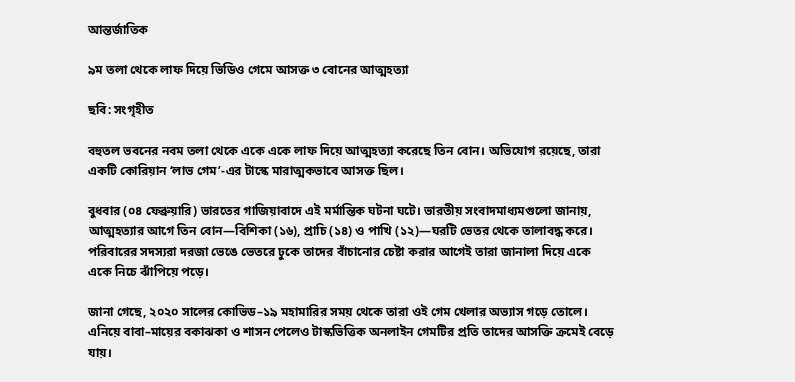আন্তর্জাতিক

৯ম তলা থেকে লাফ দিয়ে ভিডিও গেমে আসক্ত ৩ বোনের আত্মহত্যা

ছবি: সংগৃহীত

বহুতল ভবনের নবম তলা থেকে একে একে লাফ দিয়ে আত্মহত্যা করেছে তিন বোন। অভিযোগ রয়েছে, তারা একটি কোরিয়ান ‘লাভ গেম’-এর টাস্কে মারাত্মকভাবে আসক্ত ছিল।

বুধবার (০৪ ফেব্রুয়ারি) ভারতের গাজিয়াবাদে এই মর্মান্তিক ঘটনা ঘটে। ভারতীয় সংবাদমাধ্যমগুলো জানায়, আত্মহত্যার আগে তিন বোন—বিশিকা (১৬), প্রাচি (১৪) ও পাখি (১২)—ঘরটি ভেতর থেকে তালাবদ্ধ করে। পরিবারের সদস্যরা দরজা ভেঙে ভেতরে ঢুকে তাদের বাঁচানোর চেষ্টা করার আগেই তারা জানালা দিয়ে একে একে নিচে ঝাঁপিয়ে পড়ে।

জানা গেছে, ২০২০ সালের কোভিড–১৯ মহামারির সময় থেকে তারা ওই গেম খেলার অভ্যাস গড়ে তোলে। এনিয়ে বাবা–মায়ের বকাঝকা ও শাসন পেলেও টাস্কভিত্তিক অনলাইন গেমটির প্রতি তাদের আসক্তি ক্রমেই বেড়ে যায়।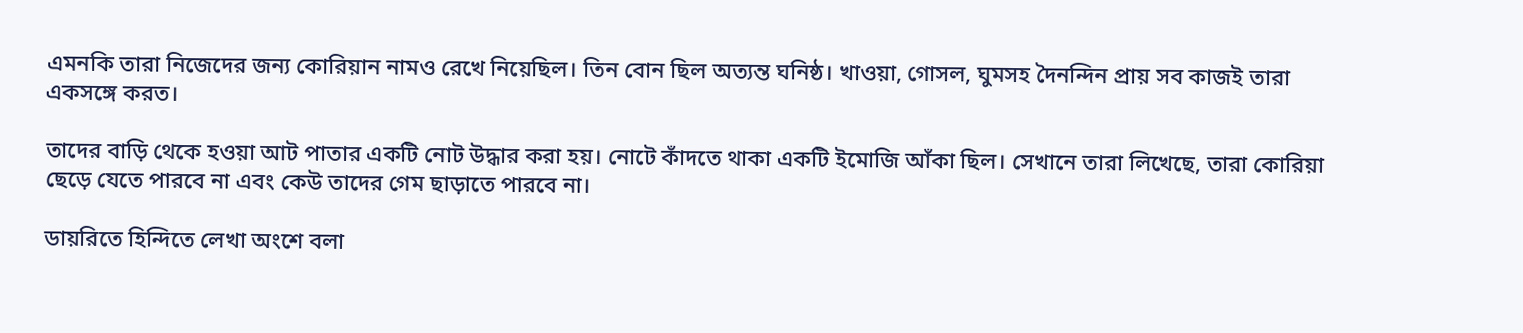এমনকি তারা নিজেদের জন্য কোরিয়ান নামও রেখে নিয়েছিল। তিন বোন ছিল অত্যন্ত ঘনিষ্ঠ। খাওয়া, গোসল, ঘুমসহ দৈনন্দিন প্রায় সব কাজই তারা একসঙ্গে করত।

তাদের বাড়ি থেকে হওয়া আট পাতার একটি নোট উদ্ধার করা হয়। নোটে কাঁদতে থাকা একটি ইমোজি আঁকা ছিল। সেখানে তারা লিখেছে, তারা কোরিয়া ছেড়ে যেতে পারবে না এবং কেউ তাদের গেম ছাড়াতে পারবে না।

ডায়রিতে হিন্দিতে লেখা অংশে বলা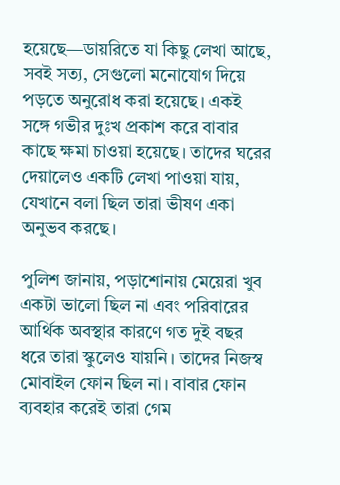হয়েছে—ডায়রিতে যা কিছু লেখা আছে, সবই সত্য, সেগুলো মনোযোগ দিয়ে পড়তে অনুরোধ করা হয়েছে। একই সঙ্গে গভীর দুঃখ প্রকাশ করে বাবার কাছে ক্ষমা চাওয়া হয়েছে। তাদের ঘরের দেয়ালেও একটি লেখা পাওয়া যায়, যেখানে বলা ছিল তারা ভীষণ একা অনুভব করছে।

পুলিশ জানায়, পড়াশোনায় মেয়েরা খুব একটা ভালো ছিল না এবং পরিবারের আর্থিক অবস্থার কারণে গত দুই বছর ধরে তারা স্কুলেও যায়নি। তাদের নিজস্ব মোবাইল ফোন ছিল না। বাবার ফোন ব্যবহার করেই তারা গেম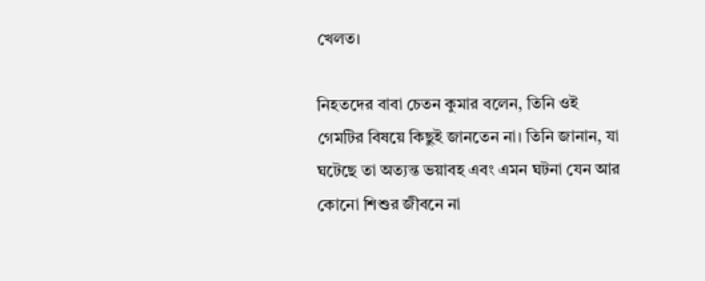খেলত।

নিহতদের বাবা চেতন কুমার বলেন, তিনি ওই গেমটির বিষয়ে কিছুই জানতেন না। তিনি জানান, যা ঘটেছে তা অত্যন্ত ভয়াবহ এবং এমন ঘটনা যেন আর কোনো শিশুর জীবনে না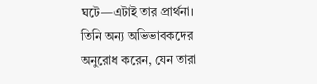ঘটে—এটাই তার প্রার্থনা। তিনি অন্য অভিভাবকদের অনুরোধ করেন, যেন তারা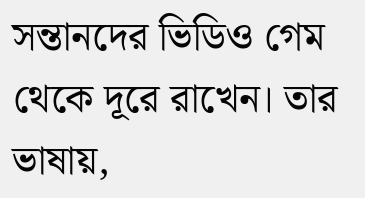সন্তানদের ভিডিও গেম থেকে দূরে রাখেন। তার ভাষায়,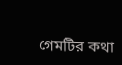গেমটির কথা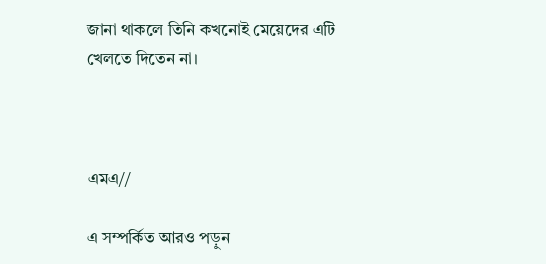জানা থাকলে তিনি কখনোই মেয়েদের এটি খেলতে দিতেন না।



এমএ//

এ সম্পর্কিত আরও পড়ুন